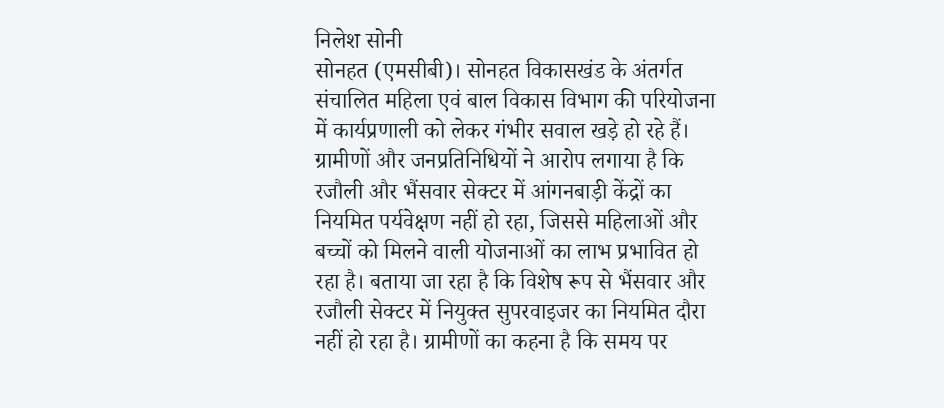निलेश सोनी
सोनहत (एमसीबी)। सोनहत विकासखंड के अंतर्गत संचालित महिला एवं बाल विकास विभाग की परियोजना में कार्यप्रणाली को लेकर गंभीर सवाल खड़े हो रहे हैं। ग्रामीणों और जनप्रतिनिधियों ने आरोप लगाया है कि रजौली और भैंसवार सेक्टर में आंगनबाड़ी केंद्रों का नियमित पर्यवेक्षण नहीं हो रहा, जिससे महिलाओं और बच्चों को मिलने वाली योजनाओं का लाभ प्रभावित हो रहा है। बताया जा रहा है कि विशेष रूप से भैंसवार और रजौली सेक्टर में नियुक्त सुपरवाइजर का नियमित दौरा नहीं हो रहा है। ग्रामीणों का कहना है कि समय पर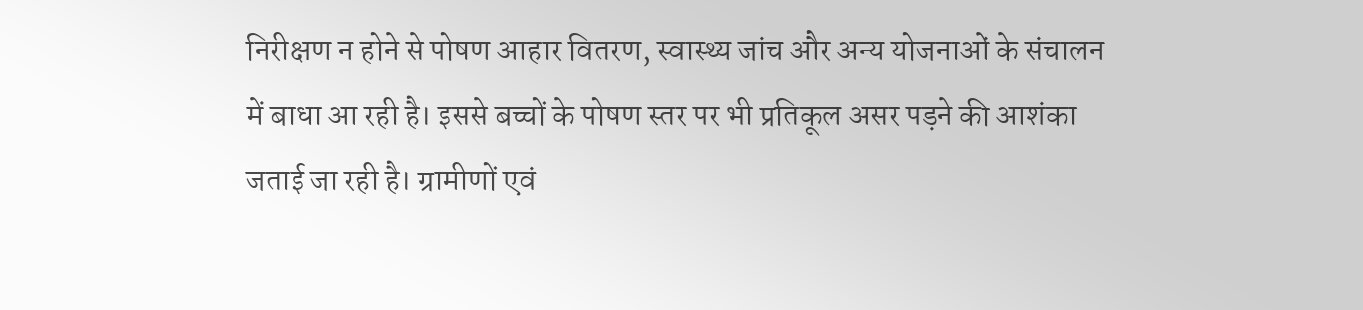निरीक्षण न होने से पोषण आहार वितरण, स्वास्थ्य जांच और अन्य योजनाओं के संचालन में बाधा आ रही है। इससे बच्चों के पोषण स्तर पर भी प्रतिकूल असर पड़ने की आशंका जताई जा रही है। ग्रामीणों एवं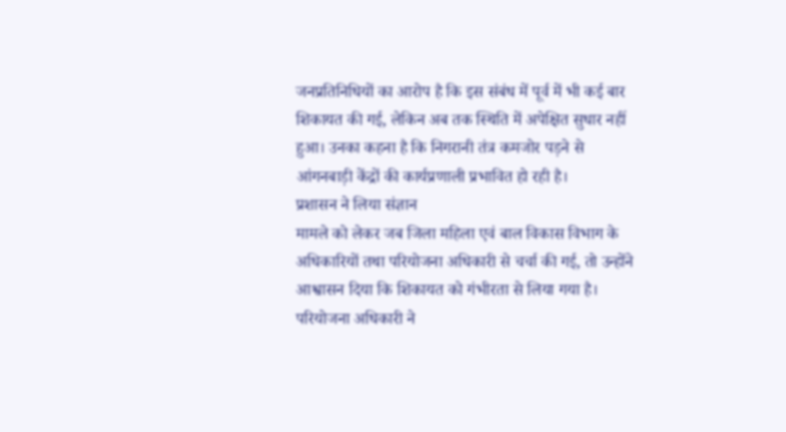जनप्रतिनिधियों का आरोप है कि इस संबंध में पूर्व में भी कई बार शिकायत की गई, लेकिन अब तक स्थिति में अपेक्षित सुधार नहीं हुआ। उनका कहना है कि निगरानी तंत्र कमजोर पड़ने से आंगनबाड़ी केंद्रों की कार्यप्रणाली प्रभावित हो रही है।
प्रशासन ने लिया संज्ञान
मामले को लेकर जब जिला महिला एवं बाल विकास विभाग के अधिकारियों तथा परियोजना अधिकारी से चर्चा की गई, तो उन्होंने आश्वासन दिया कि शिकायत को गंभीरता से लिया गया है। परियोजना अधिकारी ने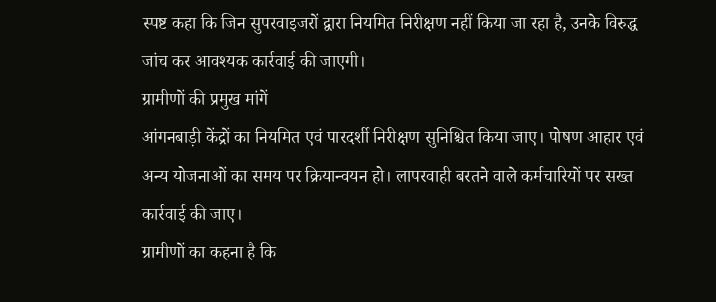स्पष्ट कहा कि जिन सुपरवाइजरों द्वारा नियमित निरीक्षण नहीं किया जा रहा है, उनके विरुद्ध जांच कर आवश्यक कार्रवाई की जाएगी।
ग्रामीणों की प्रमुख मांगें
आंगनबाड़ी केंद्रों का नियमित एवं पारदर्शी निरीक्षण सुनिश्चित किया जाए। पोषण आहार एवं अन्य योजनाओं का समय पर क्रियान्वयन हो। लापरवाही बरतने वाले कर्मचारियों पर सख्त कार्रवाई की जाए।
ग्रामीणों का कहना है कि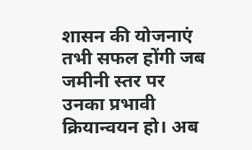शासन की योजनाएं तभी सफल होंगी जब जमीनी स्तर पर उनका प्रभावी क्रियान्वयन हो। अब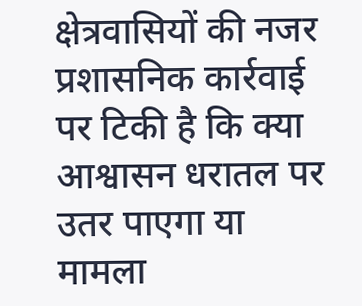क्षेत्रवासियों की नजर प्रशासनिक कार्रवाई पर टिकी है कि क्या आश्वासन धरातल पर उतर पाएगा या मामला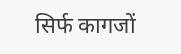सिर्फ कागजों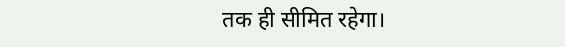तक ही सीमित रहेगा।